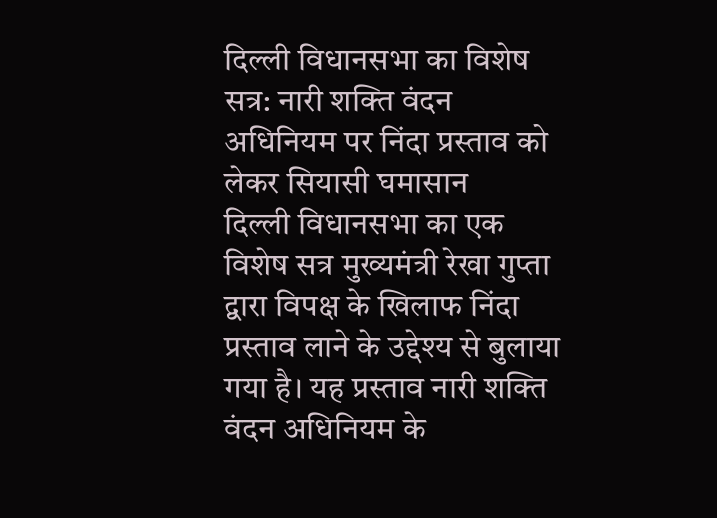दिल्ली विधानसभा का विशेष सत्र: नारी शक्ति वंदन अधिनियम पर निंदा प्रस्ताव को लेकर सियासी घमासान
दिल्ली विधानसभा का एक विशेष सत्र मुख्यमंत्री रेखा गुप्ता द्वारा विपक्ष के खिलाफ निंदा प्रस्ताव लाने के उद्देश्य से बुलाया गया है। यह प्रस्ताव नारी शक्ति वंदन अधिनियम के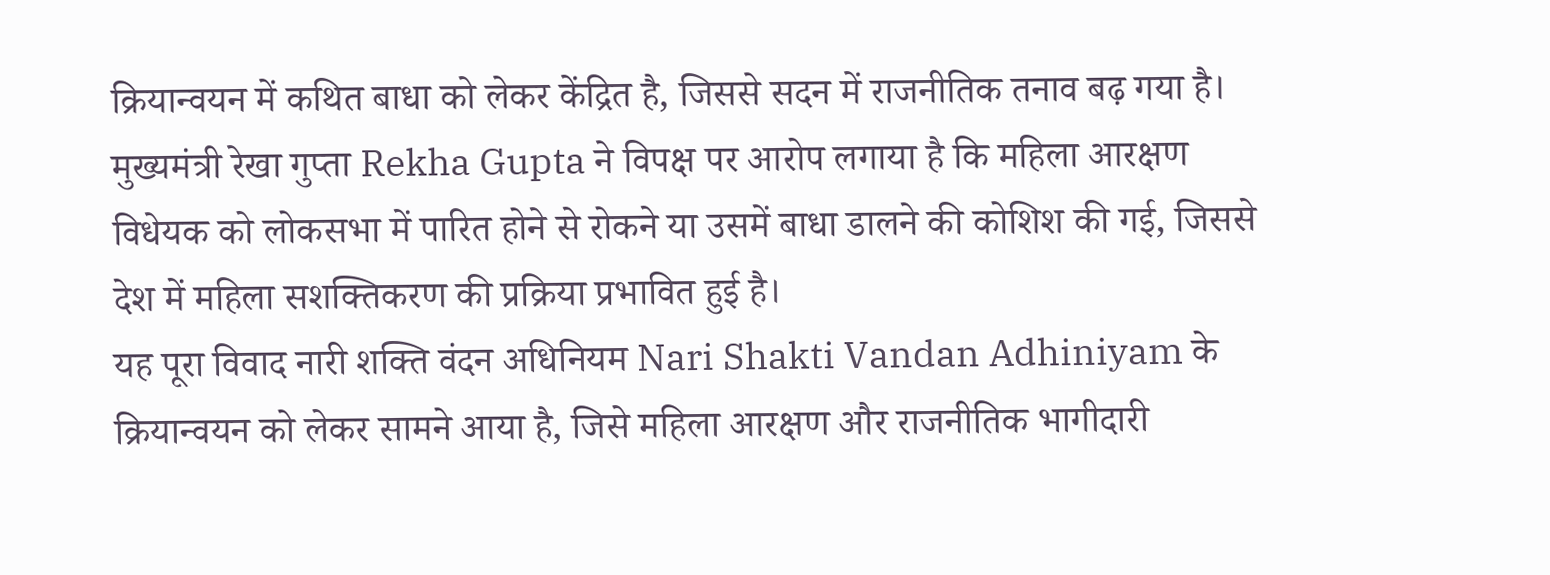क्रियान्वयन में कथित बाधा को लेकर केंद्रित है, जिससे सदन में राजनीतिक तनाव बढ़ गया है।
मुख्यमंत्री रेखा गुप्ता Rekha Gupta ने विपक्ष पर आरोप लगाया है कि महिला आरक्षण विधेयक को लोकसभा में पारित होने से रोकने या उसमें बाधा डालने की कोशिश की गई, जिससे देश में महिला सशक्तिकरण की प्रक्रिया प्रभावित हुई है।
यह पूरा विवाद नारी शक्ति वंदन अधिनियम Nari Shakti Vandan Adhiniyam के क्रियान्वयन को लेकर सामने आया है, जिसे महिला आरक्षण और राजनीतिक भागीदारी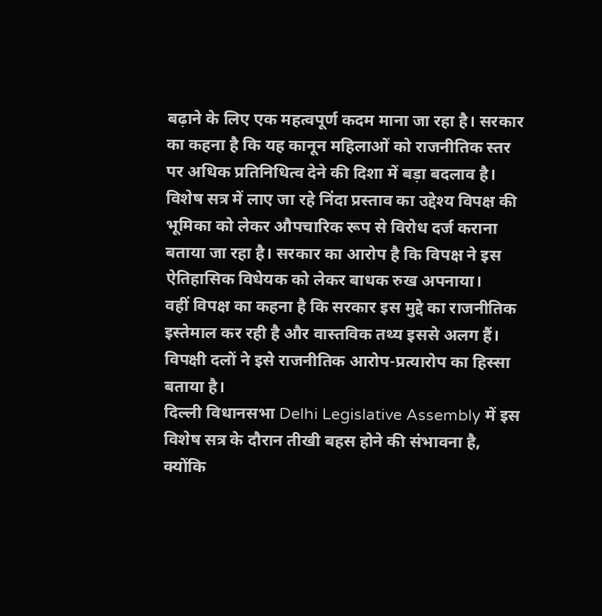बढ़ाने के लिए एक महत्वपूर्ण कदम माना जा रहा है। सरकार का कहना है कि यह कानून महिलाओं को राजनीतिक स्तर पर अधिक प्रतिनिधित्व देने की दिशा में बड़ा बदलाव है।
विशेष सत्र में लाए जा रहे निंदा प्रस्ताव का उद्देश्य विपक्ष की भूमिका को लेकर औपचारिक रूप से विरोध दर्ज कराना बताया जा रहा है। सरकार का आरोप है कि विपक्ष ने इस ऐतिहासिक विधेयक को लेकर बाधक रुख अपनाया।
वहीं विपक्ष का कहना है कि सरकार इस मुद्दे का राजनीतिक इस्तेमाल कर रही है और वास्तविक तथ्य इससे अलग हैं। विपक्षी दलों ने इसे राजनीतिक आरोप-प्रत्यारोप का हिस्सा बताया है।
दिल्ली विधानसभा Delhi Legislative Assembly में इस विशेष सत्र के दौरान तीखी बहस होने की संभावना है, क्योंकि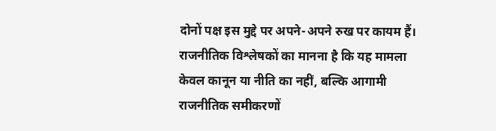दोनों पक्ष इस मुद्दे पर अपने-अपने रुख पर कायम हैं।
राजनीतिक विश्लेषकों का मानना है कि यह मामला केवल कानून या नीति का नहीं, बल्कि आगामी राजनीतिक समीकरणों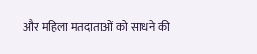और महिला मतदाताओं को साधने की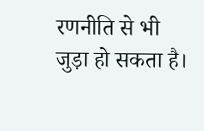रणनीति से भी जुड़ा हो सकता है।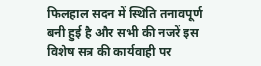फिलहाल सदन में स्थिति तनावपूर्ण बनी हुई है और सभी की नजरें इस विशेष सत्र की कार्यवाही पर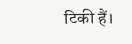टिकी हैं।